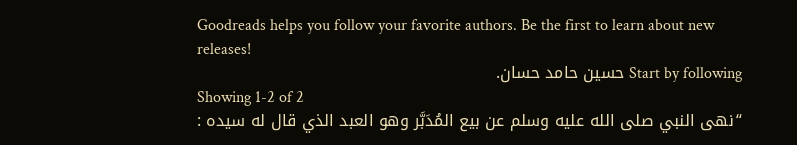Goodreads helps you follow your favorite authors. Be the first to learn about new releases!
Start by following حسين حامد حسان.
Showing 1-2 of 2
“نهى النبي صلى الله عليه وسلم عن بيع المُدَبَّر وهو العبد الذي قال له سيده :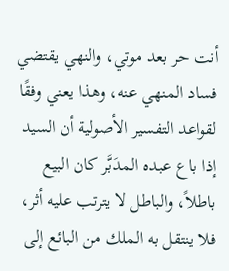أنت حر بعد موتي، والنهي يقتضي فساد المنهي عنه، وهذا يعني وفقًا لقواعد التفسير الأصولية أن السيد إذا باع عبده المدَبَّر كان البيع باطلاً، والباطل لا يترتب عليه أثر، فلا ينتقل به الملك من البائع إلى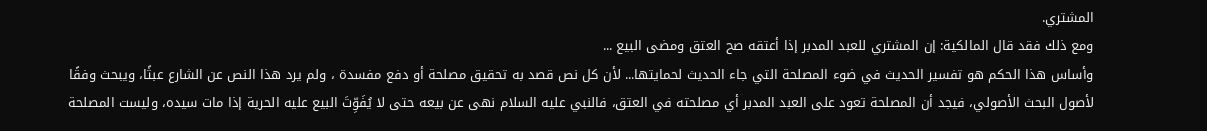المشتري.
ومع ذلك فقد قال المالكية: إن المشتري للعبد المدبر إذا أعتقه صح العتق ومضى البيع ...
وأساس هذا الحكم هو تفسير الحديث في ضوء المصلحة التي جاء الحديث لحمايتها... لأن كل نص قصد به تحقيق مصلحة أو دفع مفسدة ، ولم يرد هذا النص عن الشارع عبثًا، ويبحث وفقًا لأصول البحث الأصولي، فيجد أن المصلحة تعود على العبد المدبر أي مصلحته في العتق، فالنبي عليه السلام نهى عن بيعه حتى لا يُفَوِّتَ البيع عليه الحرية إذا مات سيده، وليست المصلحة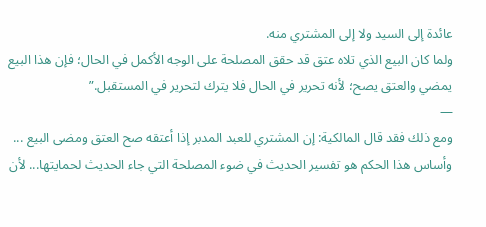عائدة إلى السيد ولا إلى المشتري منه.
ولما كان البيع الذي تلاه عتق قد حقق المصلحة على الوجه الأكمل في الحال؛ فإن هذا البيع يمضي والعتق يصح؛ لأنه تحرير في الحال فلا يترك لتحرير في المستقبل.”
―
ومع ذلك فقد قال المالكية: إن المشتري للعبد المدبر إذا أعتقه صح العتق ومضى البيع ...
وأساس هذا الحكم هو تفسير الحديث في ضوء المصلحة التي جاء الحديث لحمايتها... لأن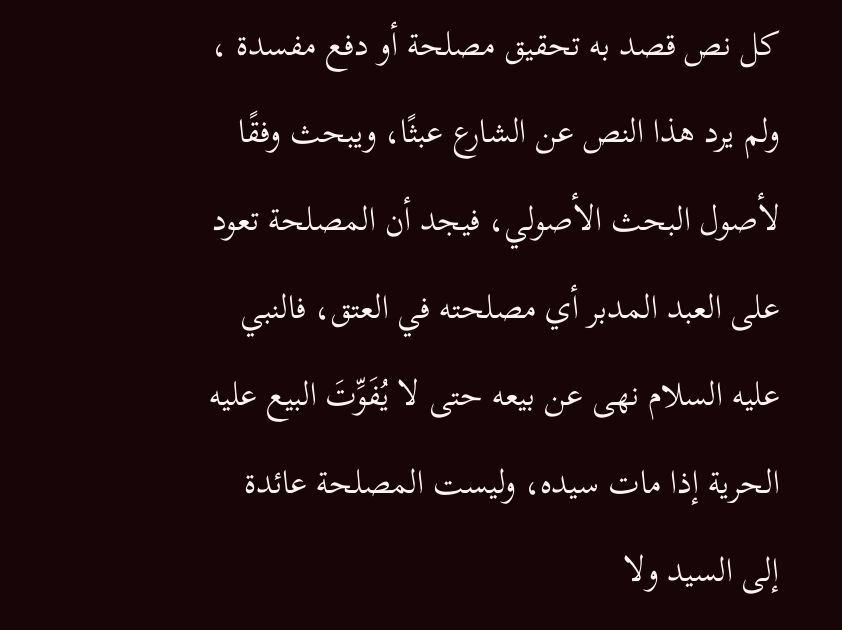كل نص قصد به تحقيق مصلحة أو دفع مفسدة ، ولم يرد هذا النص عن الشارع عبثًا، ويبحث وفقًا لأصول البحث الأصولي، فيجد أن المصلحة تعود على العبد المدبر أي مصلحته في العتق، فالنبي عليه السلام نهى عن بيعه حتى لا يُفَوِّتَ البيع عليه الحرية إذا مات سيده، وليست المصلحة عائدة إلى السيد ولا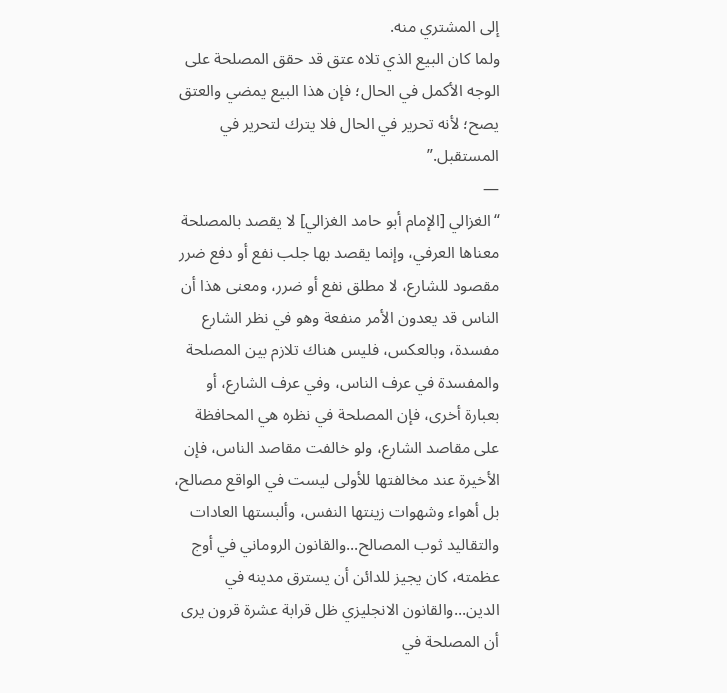إلى المشتري منه.
ولما كان البيع الذي تلاه عتق قد حقق المصلحة على الوجه الأكمل في الحال؛ فإن هذا البيع يمضي والعتق يصح؛ لأنه تحرير في الحال فلا يترك لتحرير في المستقبل.”
―
“الغزالي [الإمام أبو حامد الغزالي] لا يقصد بالمصلحة معناها العرفي، وإنما يقصد بها جلب نفع أو دفع ضرر مقصود للشارع، لا مطلق نفع أو ضرر، ومعنى هذا أن الناس قد يعدون الأمر منفعة وهو في نظر الشارع مفسدة، وبالعكس، فليس هناك تلازم بين المصلحة والمفسدة في عرف الناس، وفي عرف الشارع، أو بعبارة أخرى، فإن المصلحة في نظره هي المحافظة على مقاصد الشارع، ولو خالفت مقاصد الناس، فإن الأخيرة عند مخالفتها للأولى ليست في الواقع مصالح، بل أهواء وشهوات زينتها النفس، وألبستها العادات والتقاليد ثوب المصالح...والقانون الروماني في أوج عظمته، كان يجيز للدائن أن يسترق مدينه في الدين...والقانون الانجليزي ظل قرابة عشرة قرون يرى أن المصلحة في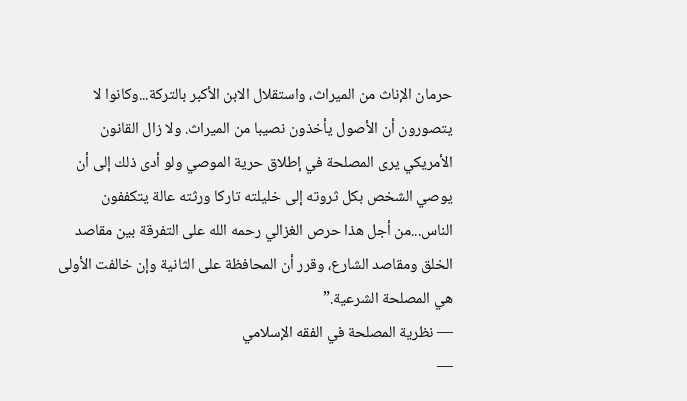حرمان الإناث من الميراث، واستقلال الابن الأكبر بالتركة...وكانوا لا يتصورون أن الأصول يأخذون نصيبا من الميراث. ولا زال القانون الأمريكي يرى المصلحة في إطلاق حرية الموصي ولو أدى ذلك إلى أن يوصي الشخص بكل ثروته إلى خليلته تاركا ورثته عالة يتكففون الناس...من أجل هذا حرص الغزالي رحمه الله على التفرقة بين مقاصد الخلق ومقاصد الشارع، وقرر أن المحافظة على الثانية وإن خالفت الأولى هي المصلحة الشرعية.”
― نظرية المصلحة في الفقه الإسلامي
―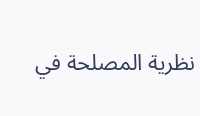نظرية المصلحة في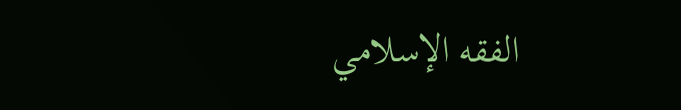الفقه الإسلامي